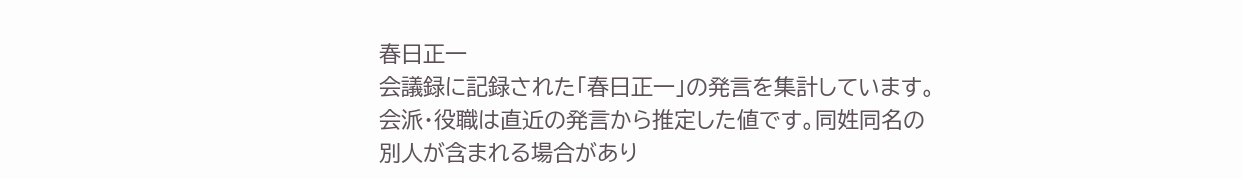春日正一
会議録に記録された「春日正一」の発言を集計しています。会派・役職は直近の発言から推定した値です。同姓同名の別人が含まれる場合があり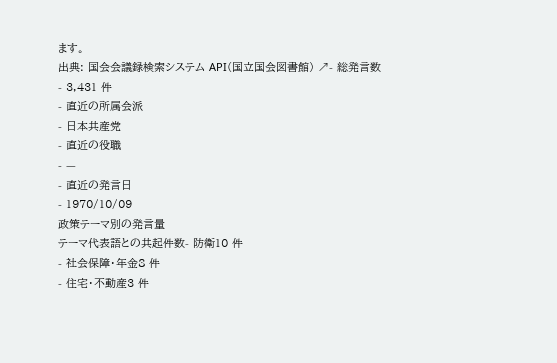ます。
出典: 国会会議録検索システム API(国立国会図書館) ↗- 総発言数
- 3,431 件
- 直近の所属会派
- 日本共産党
- 直近の役職
- —
- 直近の発言日
- 1970/10/09
政策テーマ別の発言量
テーマ代表語との共起件数- 防衛10 件
- 社会保障・年金8 件
- 住宅・不動産3 件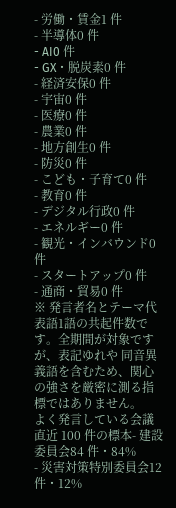- 労働・賃金1 件
- 半導体0 件
- AI0 件
- GX・脱炭素0 件
- 経済安保0 件
- 宇宙0 件
- 医療0 件
- 農業0 件
- 地方創生0 件
- 防災0 件
- こども・子育て0 件
- 教育0 件
- デジタル行政0 件
- エネルギー0 件
- 観光・インバウンド0 件
- スタートアップ0 件
- 通商・貿易0 件
※ 発言者名とテーマ代表語1語の共起件数です。全期間が対象ですが、表記ゆれや 同音異義語を含むため、関心の強さを厳密に測る指標ではありません。
よく発言している会議
直近 100 件の標本- 建設委員会84 件・84%
- 災害対策特別委員会12 件・12%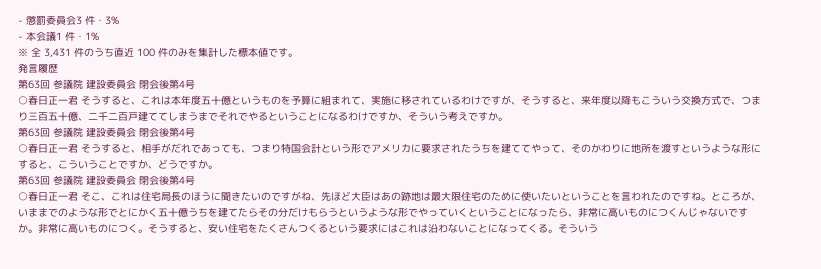- 懲罰委員会3 件・3%
- 本会議1 件・1%
※ 全 3,431 件のうち直近 100 件のみを集計した標本値です。
発言履歴
第63回 参議院 建設委員会 閉会後第4号
○春日正一君 そうすると、これは本年度五十億というものを予算に組まれて、実施に移されているわけですが、そうすると、来年度以降もこういう交換方式で、つまり三百五十億、二千二百戸建ててしまうまでそれでやるということになるわけですか、そういう考えですか。
第63回 参議院 建設委員会 閉会後第4号
○春日正一君 そうすると、相手がだれであっても、つまり特国会計という形でアメリカに要求されたうちを建ててやって、そのかわりに地所を渡すというような形にすると、こういうことですか、どうですか。
第63回 参議院 建設委員会 閉会後第4号
○春日正一君 そこ、これは住宅局長のほうに聞きたいのですがね、先ほど大臣はあの跡地は最大限住宅のために使いたいということを言われたのですね。ところが、いままでのような形でとにかく五十億うちを建てたらその分だけもらうというような形でやっていくということになったら、非常に高いものにつくんじゃないですか。非常に高いものにつく。そうすると、安い住宅をたくさんつくるという要求にはこれは沿わないことになってくる。そういう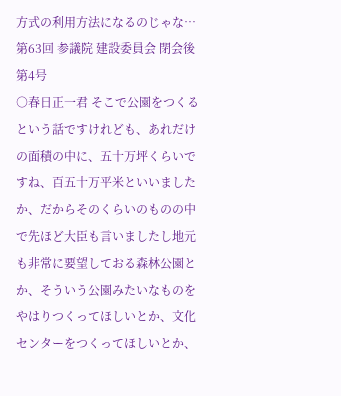方式の利用方法になるのじゃな…
第63回 参議院 建設委員会 閉会後第4号
○春日正一君 そこで公園をつくるという話ですけれども、あれだけの面積の中に、五十万坪くらいですね、百五十万平米といいましたか、だからそのくらいのものの中で先ほど大臣も言いましたし地元も非常に要望しておる森林公園とか、そういう公園みたいなものをやはりつくってほしいとか、文化センターをつくってほしいとか、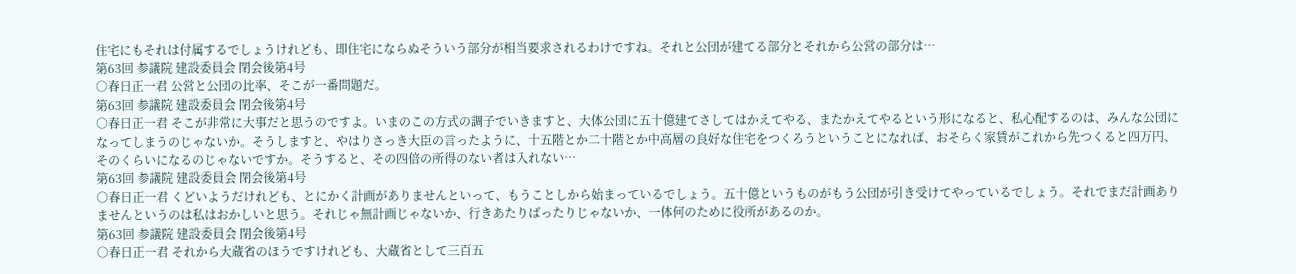住宅にもそれは付属するでしょうけれども、即住宅にならぬそういう部分が相当要求されるわけですね。それと公団が建てる部分とそれから公営の部分は…
第63回 参議院 建設委員会 閉会後第4号
○春日正一君 公営と公団の比率、そこが一番問題だ。
第63回 参議院 建設委員会 閉会後第4号
○春日正一君 そこが非常に大事だと思うのですよ。いまのこの方式の調子でいきますと、大体公団に五十億建てさしてはかえてやる、またかえてやるという形になると、私心配するのは、みんな公団になってしまうのじゃないか。そうしますと、やはりさっき大臣の言ったように、十五階とか二十階とか中高層の良好な住宅をつくろうということになれば、おそらく家賃がこれから先つくると四万円、そのくらいになるのじゃないですか。そうすると、その四倍の所得のない者は入れない…
第63回 参議院 建設委員会 閉会後第4号
○春日正一君 くどいようだけれども、とにかく計画がありませんといって、もうことしから始まっているでしょう。五十億というものがもう公団が引き受けてやっているでしょう。それでまだ計画ありませんというのは私はおかしいと思う。それじゃ無計画じゃないか、行きあたりばったりじゃないか、一体何のために役所があるのか。
第63回 参議院 建設委員会 閉会後第4号
○春日正一君 それから大蔵省のほうですけれども、大蔵省として三百五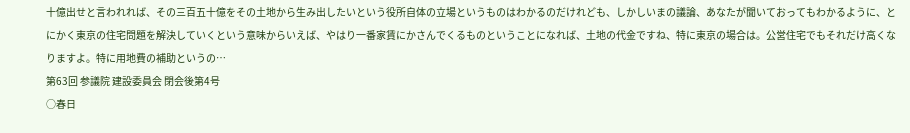十億出せと言われれば、その三百五十億をその土地から生み出したいという役所自体の立場というものはわかるのだけれども、しかしいまの議論、あなたが聞いておってもわかるように、とにかく東京の住宅問題を解決していくという意味からいえば、やはり一番家賃にかさんでくるものということになれば、土地の代金ですね、特に東京の場合は。公営住宅でもそれだけ高くなりますよ。特に用地費の補助というの…
第63回 参議院 建設委員会 閉会後第4号
○春日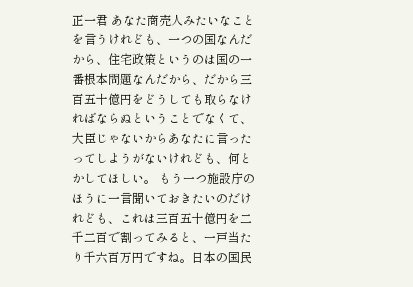正一君 あなた商売人みたいなことを言うけれども、一つの国なんだから、住宅政策というのは国の一番根本問題なんだから、だから三百五十億円をどうしても取らなければならぬということでなくて、大臣じゃないからあなたに言ったってしようがないけれども、何とかしてほしい。 もう一つ施設庁のほうに一言聞いておきたいのだけれども、これは三百五十億円を二千二百で割ってみると、一戸当たり千六百万円ですね。日本の国民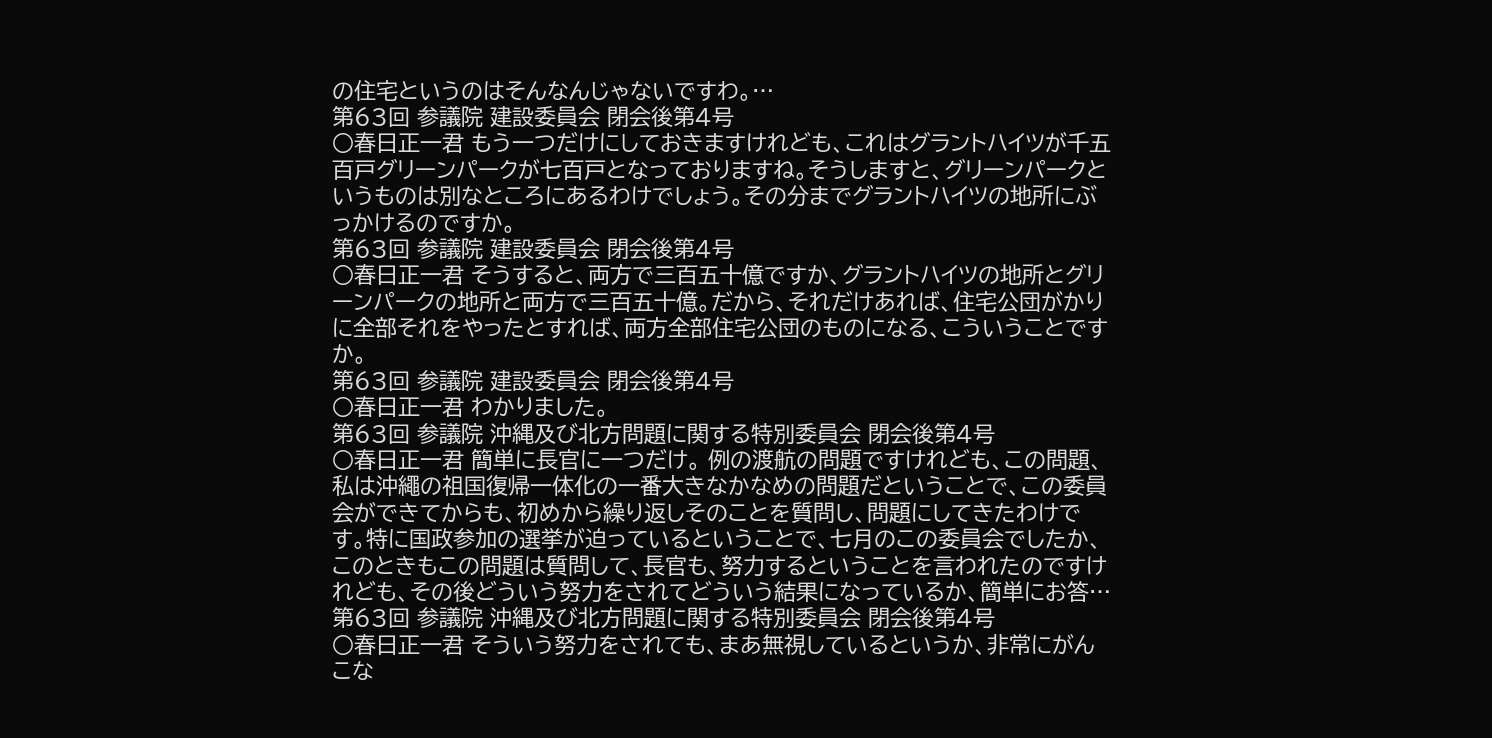の住宅というのはそんなんじゃないですわ。…
第63回 参議院 建設委員会 閉会後第4号
○春日正一君 もう一つだけにしておきますけれども、これはグラントハイツが千五百戸グリーンパークが七百戸となっておりますね。そうしますと、グリーンパークというものは別なところにあるわけでしょう。その分までグラントハイツの地所にぶっかけるのですか。
第63回 参議院 建設委員会 閉会後第4号
○春日正一君 そうすると、両方で三百五十億ですか、グラントハイツの地所とグリーンパークの地所と両方で三百五十億。だから、それだけあれば、住宅公団がかりに全部それをやったとすれば、両方全部住宅公団のものになる、こういうことですか。
第63回 参議院 建設委員会 閉会後第4号
○春日正一君 わかりました。
第63回 参議院 沖縄及び北方問題に関する特別委員会 閉会後第4号
○春日正一君 簡単に長官に一つだけ。 例の渡航の問題ですけれども、この問題、私は沖繩の祖国復帰一体化の一番大きなかなめの問題だということで、この委員会ができてからも、初めから繰り返しそのことを質問し、問題にしてきたわけです。特に国政参加の選挙が迫っているということで、七月のこの委員会でしたか、このときもこの問題は質問して、長官も、努力するということを言われたのですけれども、その後どういう努力をされてどういう結果になっているか、簡単にお答…
第63回 参議院 沖縄及び北方問題に関する特別委員会 閉会後第4号
○春日正一君 そういう努力をされても、まあ無視しているというか、非常にがんこな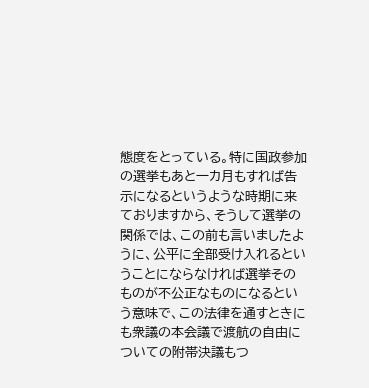態度をとっている。特に国政参加の選挙もあと一カ月もすれば告示になるというような時期に来ておりますから、そうして選挙の関係では、この前も言いましたように、公平に全部受け入れるということにならなければ選挙そのものが不公正なものになるという意味で、この法律を通すときにも衆議の本会議で渡航の自由についての附帯決議もつ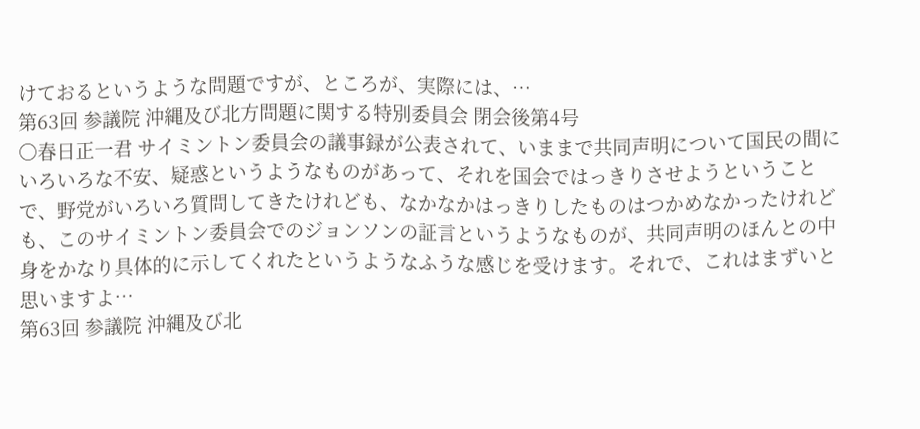けておるというような問題ですが、ところが、実際には、…
第63回 参議院 沖縄及び北方問題に関する特別委員会 閉会後第4号
○春日正一君 サイミントン委員会の議事録が公表されて、いままで共同声明について国民の間にいろいろな不安、疑惑というようなものがあって、それを国会ではっきりさせようということで、野党がいろいろ質問してきたけれども、なかなかはっきりしたものはつかめなかったけれども、このサイミントン委員会でのジョンソンの証言というようなものが、共同声明のほんとの中身をかなり具体的に示してくれたというようなふうな感じを受けます。それで、これはまずいと思いますよ…
第63回 参議院 沖縄及び北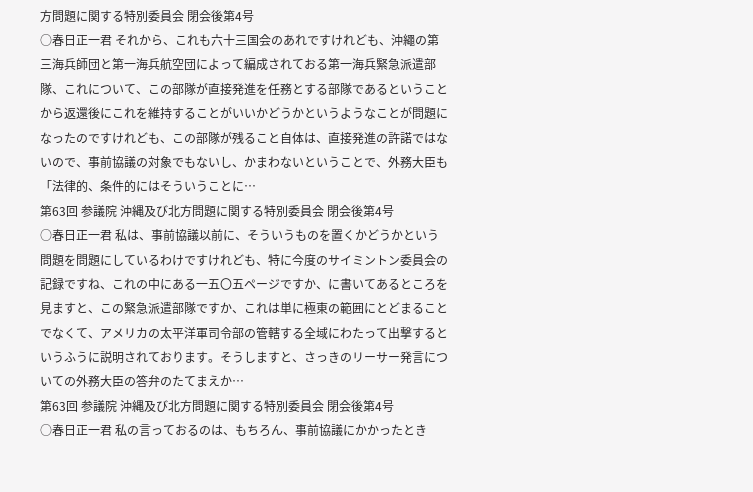方問題に関する特別委員会 閉会後第4号
○春日正一君 それから、これも六十三国会のあれですけれども、沖繩の第三海兵師団と第一海兵航空団によって編成されておる第一海兵緊急派遣部隊、これについて、この部隊が直接発進を任務とする部隊であるということから返還後にこれを維持することがいいかどうかというようなことが問題になったのですけれども、この部隊が残ること自体は、直接発進の許諾ではないので、事前協議の対象でもないし、かまわないということで、外務大臣も「法律的、条件的にはそういうことに…
第63回 参議院 沖縄及び北方問題に関する特別委員会 閉会後第4号
○春日正一君 私は、事前協議以前に、そういうものを置くかどうかという問題を問題にしているわけですけれども、特に今度のサイミントン委員会の記録ですね、これの中にある一五〇五ページですか、に書いてあるところを見ますと、この緊急派遣部隊ですか、これは単に極東の範囲にとどまることでなくて、アメリカの太平洋軍司令部の管轄する全域にわたって出撃するというふうに説明されております。そうしますと、さっきのリーサー発言についての外務大臣の答弁のたてまえか…
第63回 参議院 沖縄及び北方問題に関する特別委員会 閉会後第4号
○春日正一君 私の言っておるのは、もちろん、事前協議にかかったとき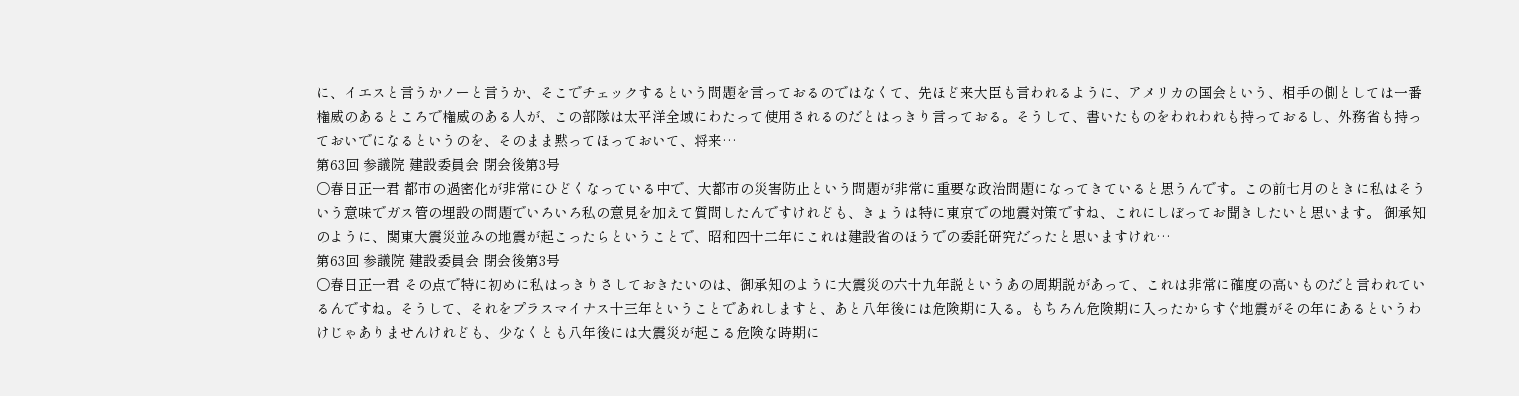に、イエスと言うかノーと言うか、そこでチェックするという問題を言っておるのではなくて、先ほど来大臣も言われるように、アメリカの国会という、相手の側としては一番権威のあるところで権威のある人が、この部隊は太平洋全域にわたって使用されるのだとはっきり言っておる。そうして、書いたものをわれわれも持っておるし、外務省も持っておいでになるというのを、そのまま黙ってほっておいて、将来…
第63回 参議院 建設委員会 閉会後第3号
○春日正一君 都市の過密化が非常にひどくなっている中で、大都市の災害防止という問題が非常に重要な政治問題になってきていると思うんです。この前七月のときに私はそういう意味でガス管の埋設の問題でいろいろ私の意見を加えて質問したんですけれども、きょうは特に東京での地震対策ですね、これにしぼってお聞きしたいと思います。 御承知のように、関東大震災並みの地震が起こったらということで、昭和四十二年にこれは建設省のほうでの委託研究だったと思いますけれ…
第63回 参議院 建設委員会 閉会後第3号
○春日正一君 その点で特に初めに私はっきりさしておきたいのは、御承知のように大震災の六十九年説というあの周期説があって、これは非常に確度の高いものだと言われているんですね。そうして、それをプラスマイナス十三年ということであれしますと、あと八年後には危険期に入る。もちろん危険期に入ったからすぐ地震がその年にあるというわけじゃありませんけれども、少なくとも八年後には大震災が起こる危険な時期に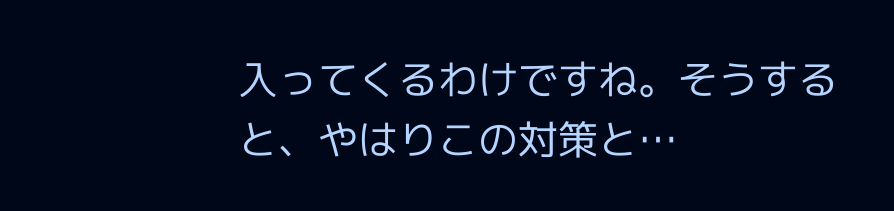入ってくるわけですね。そうすると、やはりこの対策と…